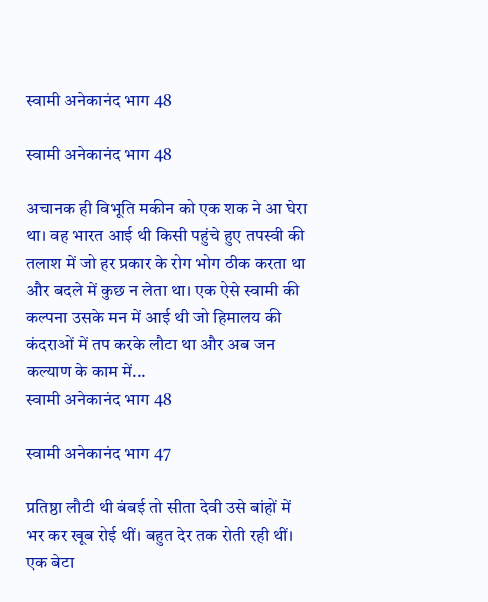स्वामी अनेकानंद भाग 48

स्वामी अनेकानंद भाग 48

अचानक ही विभूति मकीन को एक शक ने आ घेरा था। वह भारत आई थी किसी पहुंचे हुए तपस्वी की तलाश में जो हर प्रकार के रोग भोग ठीक करता था और बदले में कुछ न लेता था। एक ऐसे स्वामी की कल्पना उसके मन में आई थी जो हिमालय की कंदराओं में तप करके लौटा था और अब जन कल्याण के काम में...
स्वामी अनेकानंद भाग 48

स्वामी अनेकानंद भाग 47

प्रतिष्ठा लौटी थी बंबई तो सीता देवी उसे बांहों में भर कर खूब रोई थीं। बहुत देर तक रोती रही थीं। एक बेटा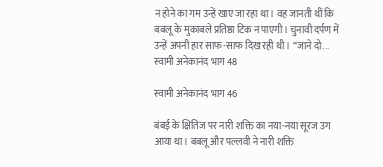न होने का गम उन्हें खाए जा रहा था। वह जानती थीं कि बबलू के मुकाबले प्रतिष्ठा टिक न पाएगी। चुनावी दर्पण में उन्हें अपनी हार साफ-साफ दिख रही थी। “जाने दो...
स्वामी अनेकानंद भाग 48

स्वामी अनेकानंद भाग 46

बंबई के क्षितिज पर नारी शक्ति का नया-नया सूरज उग आया था। बबलू और पल्लवी ने नारी शक्ति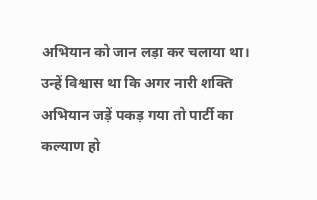अभियान को जान लड़ा कर चलाया था। उन्हें विश्वास था कि अगर नारी शक्ति अभियान जड़ें पकड़ गया तो पार्टी का कल्याण हो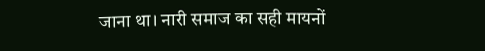जाना था। नारी समाज का सही मायनों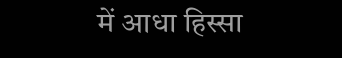में आधा हिस्सा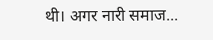थी। अगर नारी समाज...